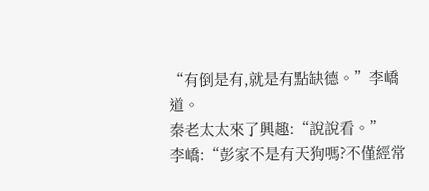“有倒是有,就是有點缺德。”李嶠道。
秦老太太來了興趣:“說說看。”
李嶠:“彭家不是有天狗嗎?不僅經常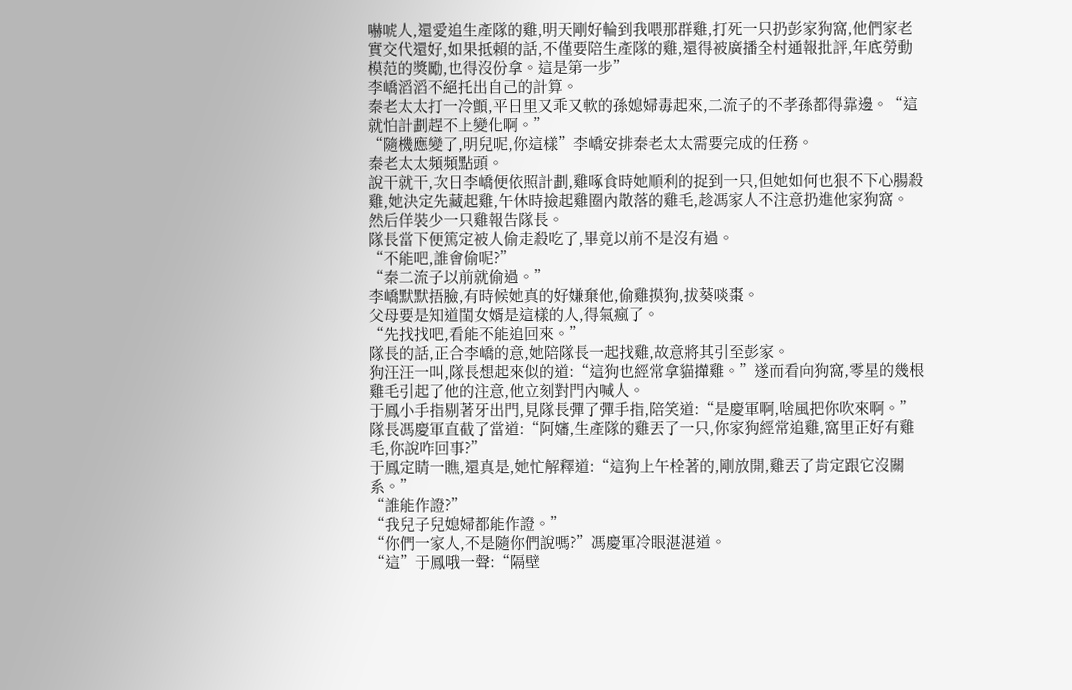嚇唬人,還愛追生產隊的雞,明天剛好輪到我喂那群雞,打死一只扔彭家狗窩,他們家老實交代還好,如果抵賴的話,不僅要陪生產隊的雞,還得被廣播全村通報批評,年底勞動模范的獎勵,也得沒份拿。這是第一步”
李嶠滔滔不絕托出自己的計算。
秦老太太打一冷顫,平日里又乖又軟的孫媳婦毒起來,二流子的不孝孫都得靠邊。“這就怕計劃趕不上變化啊。”
“隨機應變了,明兒呢,你這樣”李嶠安排秦老太太需要完成的任務。
秦老太太頻頻點頭。
說干就干,次日李嶠便依照計劃,雞啄食時她順利的捉到一只,但她如何也狠不下心腸殺雞,她決定先藏起雞,午休時撿起雞圈內散落的雞毛,趁馮家人不注意扔進他家狗窩。
然后佯裝少一只雞報告隊長。
隊長當下便篤定被人偷走殺吃了,畢竟以前不是沒有過。
“不能吧,誰會偷呢?”
“秦二流子以前就偷過。”
李嶠默默捂臉,有時候她真的好嫌棄他,偷雞摸狗,拔葵啖棗。
父母要是知道閨女婿是這樣的人,得氣瘋了。
“先找找吧,看能不能追回來。”
隊長的話,正合李嶠的意,她陪隊長一起找雞,故意將其引至彭家。
狗汪汪一叫,隊長想起來似的道:“這狗也經常拿貓攆雞。”遂而看向狗窩,零星的幾根雞毛引起了他的注意,他立刻對門內喊人。
于鳳小手指剔著牙出門,見隊長彈了彈手指,陪笑道:“是慶軍啊,啥風把你吹來啊。”
隊長馮慶軍直截了當道:“阿嬸,生產隊的雞丟了一只,你家狗經常追雞,窩里正好有雞毛,你說咋回事?”
于鳳定睛一瞧,還真是,她忙解釋道:“這狗上午栓著的,剛放開,雞丟了肯定跟它沒關系。”
“誰能作證?”
“我兒子兒媳婦都能作證。”
“你們一家人,不是隨你們說嗎?”馮慶軍冷眼湛湛道。
“這”于鳳哦一聲:“隔壁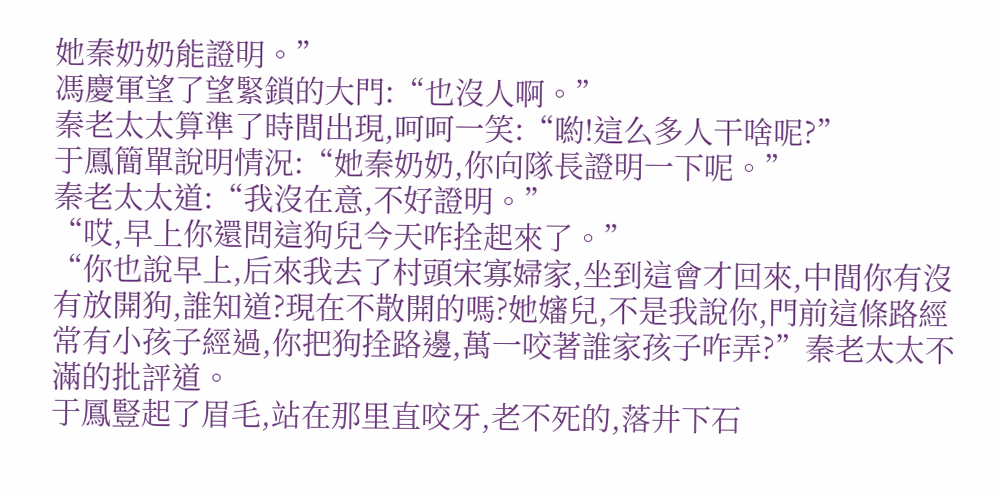她秦奶奶能證明。”
馮慶軍望了望緊鎖的大門:“也沒人啊。”
秦老太太算準了時間出現,呵呵一笑:“喲!這么多人干啥呢?”
于鳳簡單說明情況:“她秦奶奶,你向隊長證明一下呢。”
秦老太太道:“我沒在意,不好證明。”
“哎,早上你還問這狗兒今天咋拴起來了。”
“你也說早上,后來我去了村頭宋寡婦家,坐到這會才回來,中間你有沒有放開狗,誰知道?現在不散開的嗎?她嬸兒,不是我說你,門前這條路經常有小孩子經過,你把狗拴路邊,萬一咬著誰家孩子咋弄?”秦老太太不滿的批評道。
于鳳豎起了眉毛,站在那里直咬牙,老不死的,落井下石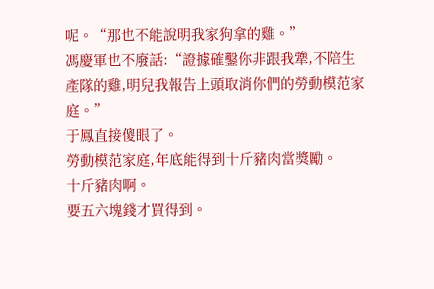呢。“那也不能說明我家狗拿的雞。”
馮慶軍也不廢話:“證據確鑿你非跟我犟,不陪生產隊的雞,明兒我報告上頭取消你們的勞動模范家庭。”
于鳳直接傻眼了。
勞動模范家庭,年底能得到十斤豬肉當獎勵。
十斤豬肉啊。
要五六塊錢才買得到。